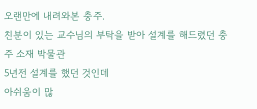오랜만에 내려와본 충주.
친분이 있는 교수님의 부탁을 받아 설계를 해드렸던 충주 소재 박물관
5년전 설계를 했던 것인데
아쉬움이 많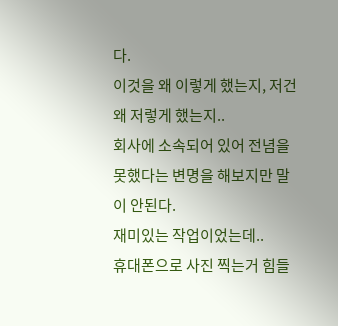다.
이것을 왜 이렇게 했는지, 저건 왜 저렇게 했는지..
회사에 소속되어 있어 전념을 못했다는 변명을 해보지만 말이 안된다.
재미있는 작업이었는데..
휴대폰으로 사진 찍는거 힘들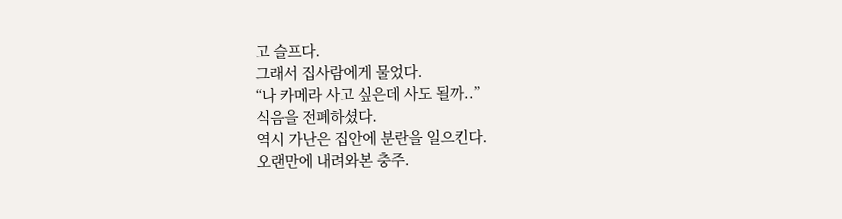고 슬프다.
그래서 집사람에게 물었다.
“나 카메라 사고 싶은데 사도 될까..”
식음을 전폐하셨다.
역시 가난은 집안에 분란을 일으킨다.
오랜만에 내려와본 충주.